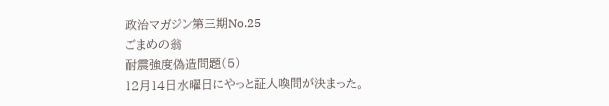政治マガジン第三期No.25
ごまめの翁
耐震強度偽造問題(5)
12月14日水曜日にやっと証人喚問が決まった。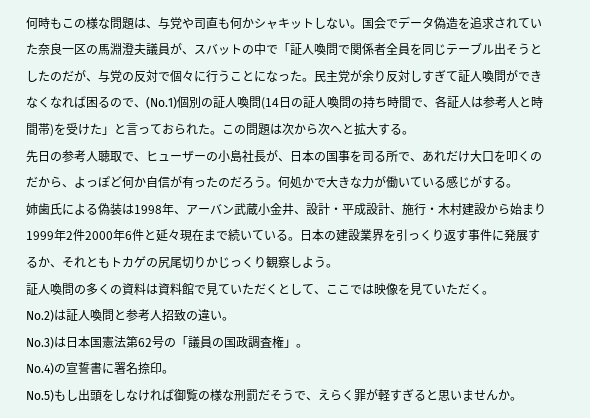何時もこの様な問題は、与党や司直も何かシャキットしない。国会でデータ偽造を追求されていた奈良一区の馬淵澄夫議員が、スバットの中で「証人喚問で関係者全員を同じテーブル出そうとしたのだが、与党の反対で個々に行うことになった。民主党が余り反対しすぎて証人喚問ができなくなれば困るので、(No.1)個別の証人喚問(14日の証人喚問の持ち時間で、各証人は参考人と時間帯)を受けた」と言っておられた。この問題は次から次へと拡大する。
先日の参考人聴取で、ヒューザーの小島社長が、日本の国事を司る所で、あれだけ大口を叩くのだから、よっぽど何か自信が有ったのだろう。何処かで大きな力が働いている感じがする。
姉歯氏による偽装は1998年、アーバン武蔵小金井、設計・平成設計、施行・木村建設から始まり1999年2件2000年6件と延々現在まで続いている。日本の建設業界を引っくり返す事件に発展するか、それともトカゲの尻尾切りかじっくり観察しよう。
証人喚問の多くの資料は資料館で見ていただくとして、ここでは映像を見ていただく。
No.2)は証人喚問と参考人招致の違い。
No.3)は日本国憲法第62号の「議員の国政調査権」。
No.4)の宣誓書に署名捺印。
No.5)もし出頭をしなければ御覧の様な刑罰だそうで、えらく罪が軽すぎると思いませんか。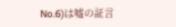No.6)は嘘の証言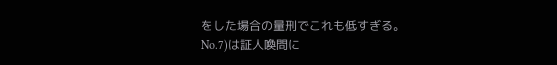をした場合の量刑でこれも低すぎる。
No.7)は証人喚問に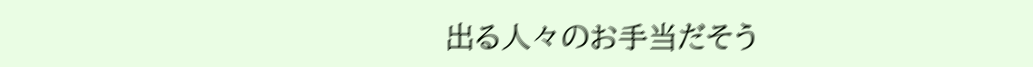出る人々のお手当だそう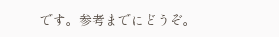です。参考までにどうぞ。